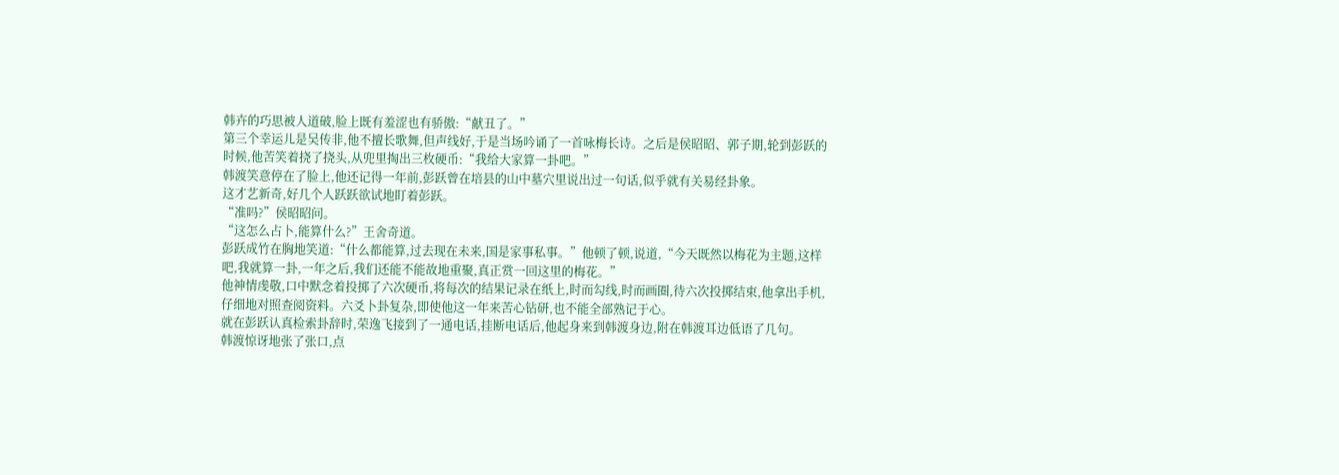韩卉的巧思被人道破,脸上既有羞涩也有骄傲:“献丑了。”
第三个幸运儿是吴传非,他不擅长歌舞,但声线好,于是当场吟诵了一首咏梅长诗。之后是侯昭昭、郭子期,轮到彭跃的时候,他苦笑着挠了挠头,从兜里掏出三枚硬币:“我给大家算一卦吧。”
韩渡笑意停在了脸上,他还记得一年前,彭跃曾在培县的山中墓穴里说出过一句话,似乎就有关易经卦象。
这才艺新奇,好几个人跃跃欲试地盯着彭跃。
“准吗?”侯昭昭问。
“这怎么占卜,能算什么?”王舍奇道。
彭跃成竹在胸地笑道:“什么都能算,过去现在未来,国是家事私事。”他顿了顿,说道,“今天既然以梅花为主题,这样吧,我就算一卦,一年之后,我们还能不能故地重聚,真正赏一回这里的梅花。”
他神情虔敬,口中默念着投掷了六次硬币,将每次的结果记录在纸上,时而勾线,时而画圈,待六次投掷结束,他拿出手机,仔细地对照查阅资料。六爻卜卦复杂,即使他这一年来苦心钻研,也不能全部熟记于心。
就在彭跃认真检索卦辞时,荣逸飞接到了一通电话,挂断电话后,他起身来到韩渡身边,附在韩渡耳边低语了几句。
韩渡惊讶地张了张口,点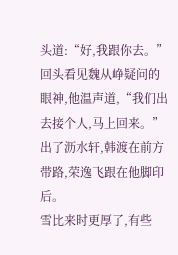头道:“好,我跟你去。”回头看见魏从峥疑问的眼神,他温声道,“我们出去接个人,马上回来。”
出了沥水轩,韩渡在前方带路,荣逸飞跟在他脚印后。
雪比来时更厚了,有些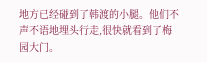地方已经碰到了韩渡的小腿。他们不声不语地埋头行走,很快就看到了梅园大门。